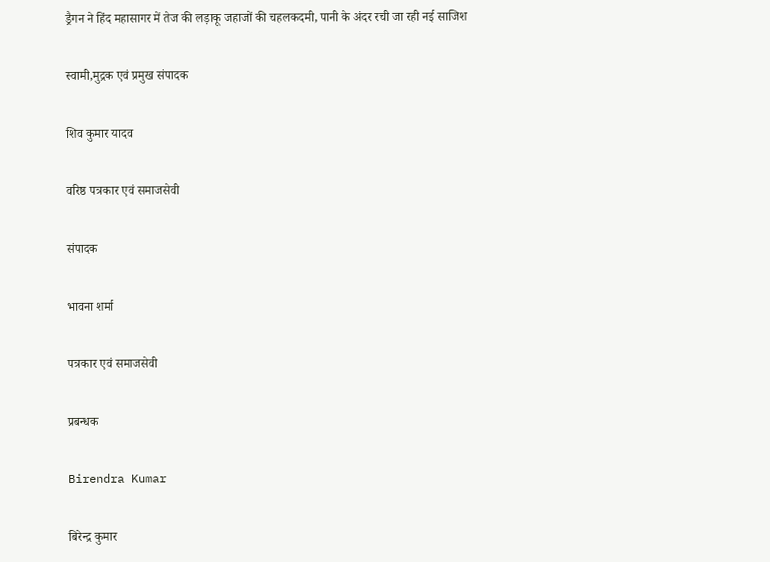ड्रैगन ने हिंद महासागर में तेज की लड़ाकू जहाजों की चहलकदमी, पानी के अंदर रची जा रही नई साजिश

स्वामी,मुद्रक एवं प्रमुख संपादक

शिव कुमार यादव

वरिष्ठ पत्रकार एवं समाजसेवी

संपादक

भावना शर्मा

पत्रकार एवं समाजसेवी

प्रबन्धक

Birendra Kumar

बिरेन्द्र कुमार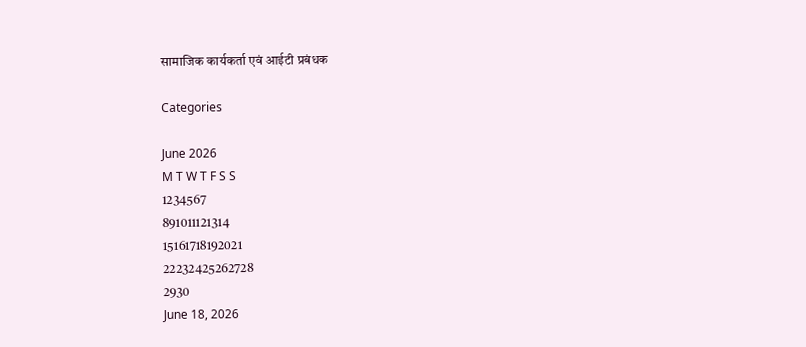सामाजिक कार्यकर्ता एवं आईटी प्रबंधक

Categories

June 2026
M T W T F S S
1234567
891011121314
15161718192021
22232425262728
2930
June 18, 2026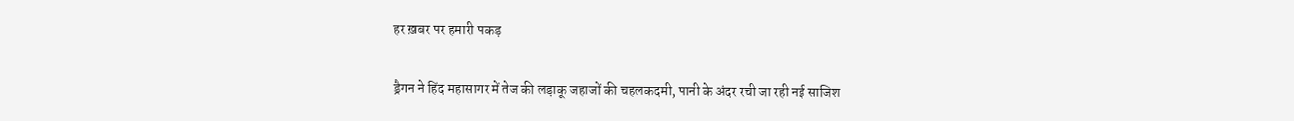हर ख़बर पर हमारी पकड़

ड्रैगन ने हिंद महासागर में तेज की लड़ाकू जहाजों की चहलकदमी, पानी के अंदर रची जा रही नई साजिश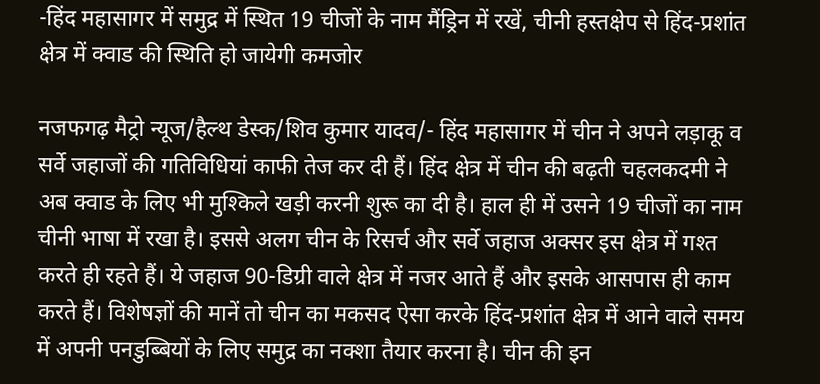-हिंद महासागर में समुद्र में स्थित 19 चीजों के नाम मैंड्रिन में रखें, चीनी हस्तक्षेप से हिंद-प्रशांत क्षेत्र में क्वाड की स्थिति हो जायेगी कमजोर

नजफगढ़ मैट्रो न्यूज/हैल्थ डेस्क/शिव कुमार यादव/- हिंद महासागर में चीन ने अपने लड़ाकू व सर्वे जहाजों की गतिविधियां काफी तेज कर दी हैं। हिंद क्षेत्र में चीन की बढ़ती चहलकदमी ने अब क्वाड के लिए भी मुश्किले खड़ी करनी शुरू का दी है। हाल ही में उसने 19 चीजों का नाम चीनी भाषा में रखा है। इससे अलग चीन के रिसर्च और सर्वे जहाज अक्‍सर इस क्षेत्र में गश्‍त करते ही रहते हैं। ये जहाज 90-डिग्री वाले क्षेत्र में नजर आते हैं और इसके आसपास ही काम करते हैं। विशेषज्ञों की मानें तो चीन का मकसद ऐसा करके हिंद-प्रशांत क्षेत्र में आने वाले समय में अपनी पनडुब्बियों के लिए समुद्र का नक्शा तैयार करना है। चीन की इन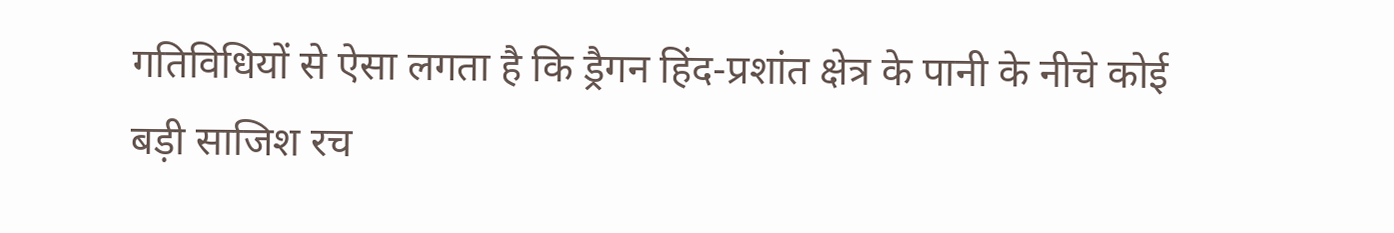गतिविधियों से ऐसा लगता है कि ड्रैगन हिंद-प्रशांत क्षेत्र के पानी के नीचे कोई बड़ी साजिश रच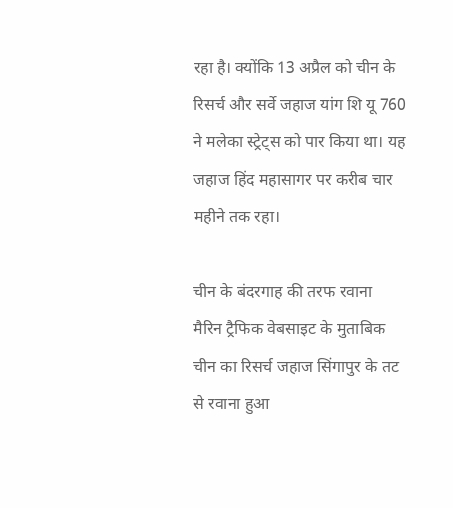रहा है। क्योंकि 13 अप्रैल को चीन के रिसर्च और सर्वे जहाज यांग शि यू 760 ने मलेका स्‍ट्रेट्स को पार किया था। यह जहाज हिंद महासागर पर करीब चार महीने तक रहा।

चीन के बंदरगाह की तरफ रवाना
मैरिन ट्रैफिक वेबसाइट के मुताबिक चीन का रिसर्च जहाज सिंगापुर के तट से रवाना हुआ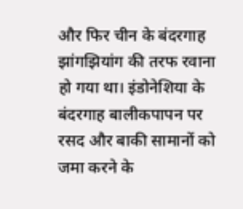और फिर चीन के बंदरगाह झांगझियांग की तरफ रवाना हो गया था। इंडोनेशिया के बंदरगाह बालीकपापन पर रसद और बाकी सामानों को जमा करने के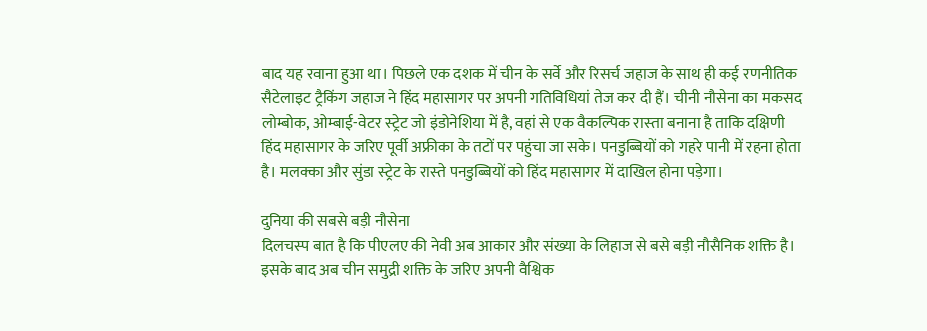बाद यह रवाना हुआ था। पिछले एक दशक में चीन के सर्वे और रिसर्च जहाज के साथ ही कई रणनीतिक सैटेलाइट ट्रैकिंग जहाज ने हिंद महासागर पर अपनी गतिविधियां तेज कर दी हैं। चीनी नौसेना का मकसद लोम्‍बोक, ओम्बाई-वेटर स्‍ट्रेट जो इंडोनेशिया में है, वहां से एक वैकल्पिक रास्‍ता बनाना है ताकि दक्षिणी हिंद महासागर के जरिए पूर्वी अफ्रीका के तटों पर पहुंचा जा सके। पनडुब्बियों को गहरे पानी में रहना होता है। मलक्का और सुंडा स्‍ट्रेट के रास्‍ते पनडुब्बियों को हिंद महासागर में दाखिल होना पड़ेगा।

दुनिया की सबसे बड़ी नौसेना
दिलचस्‍प बात है कि पीएलए की नेवी अब आकार और संख्या के लिहाज से बसे बड़ी नौसैनिक शक्ति है। इसके बाद अब चीन समुद्री शक्ति के जरिए अपनी वैश्विक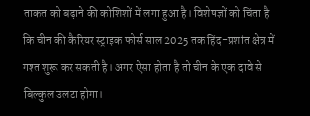ताकत को बढ़ाने की कोशिशों में लगा हुआ है। विशेषज्ञों को चिंता है कि चीन की कैरियर स्‍ट्राइक फोर्स साल 2025 तक हिंद-प्रशांत क्षेत्र में गश्त शुरू कर सकती है। अगर ऐसा होता है तो चीन के एक दावे से बिल्‍कुल उलटा होगा।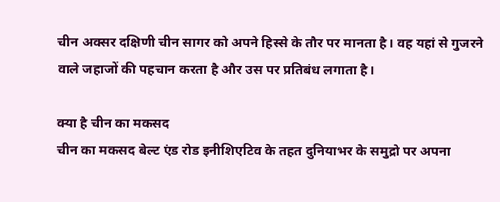चीन अक्‍सर दक्षिणी चीन सागर को अपने हिस्‍से के तौर पर मानता है। वह यहां से गुजरने वाले जहाजों की पहचान करता है और उस पर प्रतिबंध लगाता है।

क्या है चीन का मकसद
चीन का मकसद बेल्‍ट एंड रोड इनीशिएटिव के तहत दुनियाभर के समुद्रो पर अपना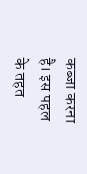कब्‍जा करना है। इस पहल के तहत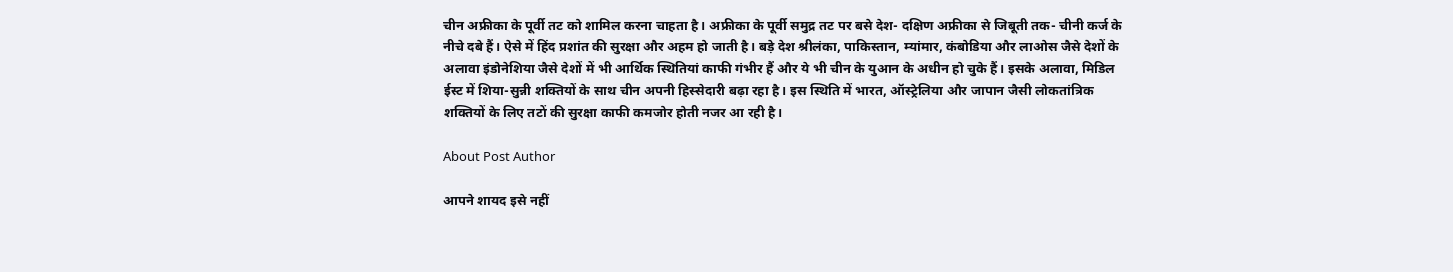चीन अफ्रीका के पूर्वी तट को शामिल करना चाहता है। अफ्रीका के पूर्वी समुद्र तट पर बसे देश- दक्षिण अफ्रीका से जिबूती तक- चीनी कर्ज के नीचे दबे हैं। ऐसे में हिंद प्रशांत की सुरक्षा और अहम हो जाती है। बड़े देश श्रीलंका, पाकिस्तान, म्यांमार, कंबोडिया और लाओस जैसे देशों के अलावा इंडोनेशिया जैसे देशों में भी आर्थिक स्थितियां काफी गंभीर हैं और ये भी चीन के युआन के अधीन हो चुके हैं। इसके अलावा, मिडिल ईस्‍ट में शिया-सुन्नी शक्तियों के साथ चीन अपनी हिस्‍सेदारी बढ़ा रहा है। इस स्थिति में भारत, ऑस्ट्रेलिया और जापान जैसी लोकतांत्रिक शक्तियों के लिए तटों की सुरक्षा काफी कमजोर होती नजर आ रही है।

About Post Author

आपने शायद इसे नहीं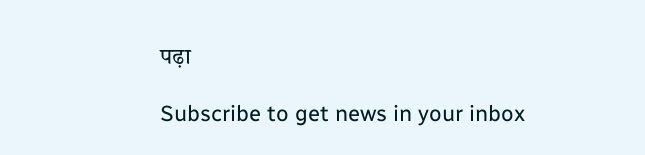पढ़ा

Subscribe to get news in your inbox